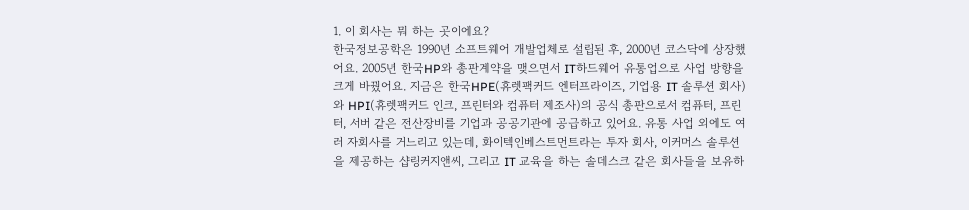1. 이 회사는 뭐 하는 곳이에요?
한국정보공학은 1990년 소프트웨어 개발업체로 설립된 후, 2000년 코스닥에 상장했어요. 2005년 한국HP와 총판계약을 맺으면서 IT하드웨어 유통업으로 사업 방향을 크게 바꿨어요. 지금은 한국HPE(휴렛팩커드 엔터프라이즈, 기업용 IT 솔루션 회사)와 HPI(휴렛팩커드 인크, 프린터와 컴퓨터 제조사)의 공식 총판으로서 컴퓨터, 프린터, 서버 같은 전산장비를 기업과 공공기관에 공급하고 있어요. 유통 사업 외에도 여러 자회사를 거느리고 있는데, 화이텍인베스트먼트라는 투자 회사, 이커머스 솔루션을 제공하는 샵링커지앤씨, 그리고 IT 교육을 하는 솔데스크 같은 회사들을 보유하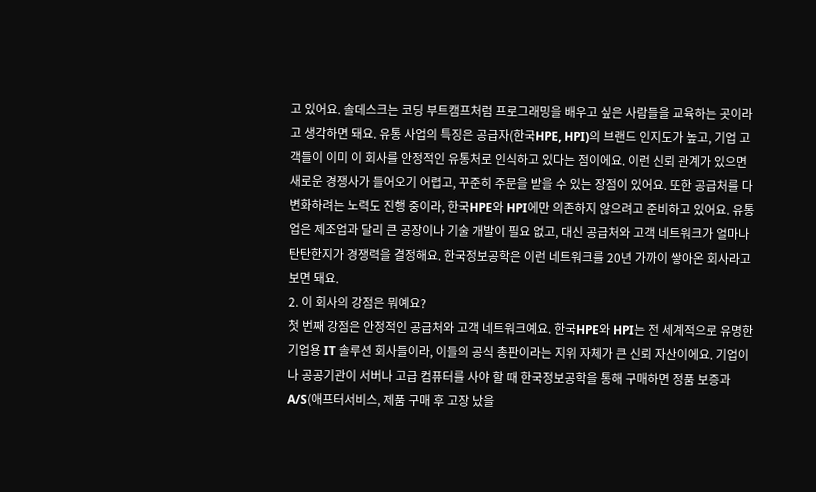고 있어요. 솔데스크는 코딩 부트캠프처럼 프로그래밍을 배우고 싶은 사람들을 교육하는 곳이라고 생각하면 돼요. 유통 사업의 특징은 공급자(한국HPE, HPI)의 브랜드 인지도가 높고, 기업 고객들이 이미 이 회사를 안정적인 유통처로 인식하고 있다는 점이에요. 이런 신뢰 관계가 있으면 새로운 경쟁사가 들어오기 어렵고, 꾸준히 주문을 받을 수 있는 장점이 있어요. 또한 공급처를 다변화하려는 노력도 진행 중이라, 한국HPE와 HPI에만 의존하지 않으려고 준비하고 있어요. 유통업은 제조업과 달리 큰 공장이나 기술 개발이 필요 없고, 대신 공급처와 고객 네트워크가 얼마나 탄탄한지가 경쟁력을 결정해요. 한국정보공학은 이런 네트워크를 20년 가까이 쌓아온 회사라고 보면 돼요.
2. 이 회사의 강점은 뭐예요?
첫 번째 강점은 안정적인 공급처와 고객 네트워크예요. 한국HPE와 HPI는 전 세계적으로 유명한 기업용 IT 솔루션 회사들이라, 이들의 공식 총판이라는 지위 자체가 큰 신뢰 자산이에요. 기업이나 공공기관이 서버나 고급 컴퓨터를 사야 할 때 한국정보공학을 통해 구매하면 정품 보증과 A/S(애프터서비스, 제품 구매 후 고장 났을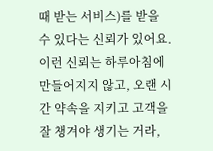때 받는 서비스)를 받을 수 있다는 신뢰가 있어요. 이런 신뢰는 하루아침에 만들어지지 않고, 오랜 시간 약속을 지키고 고객을 잘 챙겨야 생기는 거라,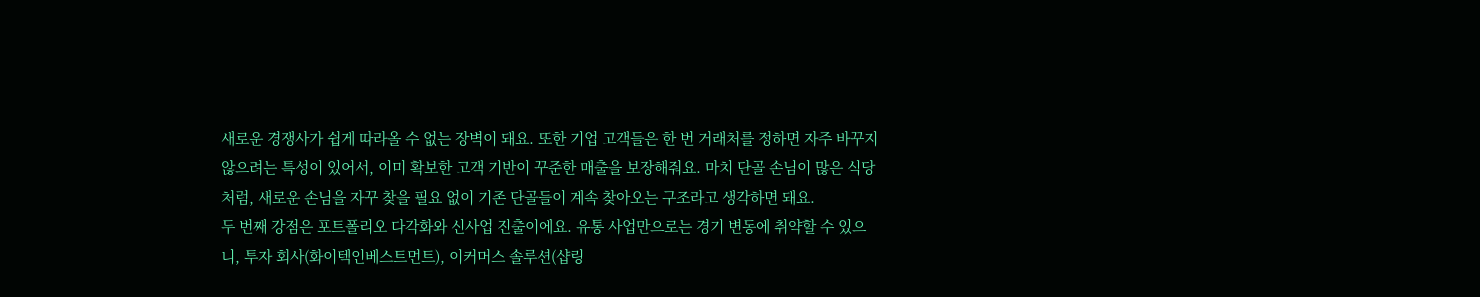새로운 경쟁사가 쉽게 따라올 수 없는 장벽이 돼요. 또한 기업 고객들은 한 번 거래처를 정하면 자주 바꾸지 않으려는 특성이 있어서, 이미 확보한 고객 기반이 꾸준한 매출을 보장해줘요. 마치 단골 손님이 많은 식당처럼, 새로운 손님을 자꾸 찾을 필요 없이 기존 단골들이 계속 찾아오는 구조라고 생각하면 돼요.
두 번째 강점은 포트폴리오 다각화와 신사업 진출이에요. 유통 사업만으로는 경기 변동에 취약할 수 있으니, 투자 회사(화이텍인베스트먼트), 이커머스 솔루션(샵링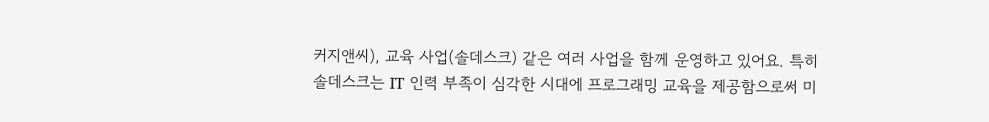커지앤씨), 교육 사업(솔데스크) 같은 여러 사업을 함께 운영하고 있어요. 특히 솔데스크는 IT 인력 부족이 심각한 시대에 프로그래밍 교육을 제공함으로써 미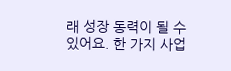래 성장 동력이 될 수 있어요. 한 가지 사업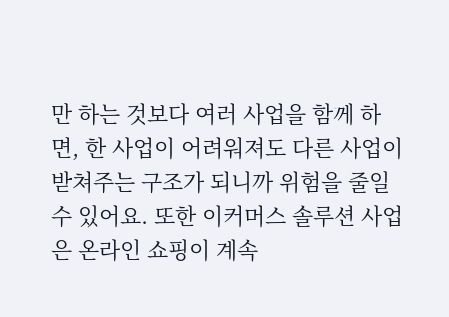만 하는 것보다 여러 사업을 함께 하면, 한 사업이 어려워져도 다른 사업이 받쳐주는 구조가 되니까 위험을 줄일 수 있어요. 또한 이커머스 솔루션 사업은 온라인 쇼핑이 계속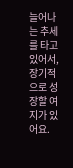늘어나는 추세를 타고 있어서, 장기적으로 성장할 여지가 있어요.